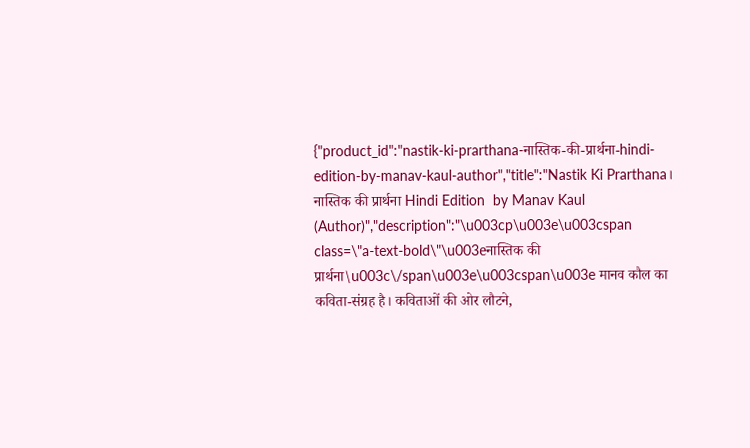{"product_id":"nastik-ki-prarthana-नास्तिक-की-प्रार्थना-hindi-edition-by-manav-kaul-author","title":"Nastik Ki Prarthana। नास्तिक की प्रार्थना Hindi Edition  by Manav Kaul (Author)","description":"\u003cp\u003e\u003cspan class=\"a-text-bold\"\u003eनास्तिक की प्रार्थना\u003c\/span\u003e\u003cspan\u003e मानव कौल का कविता-संग्रह है। कविताओं की ओर लौटने,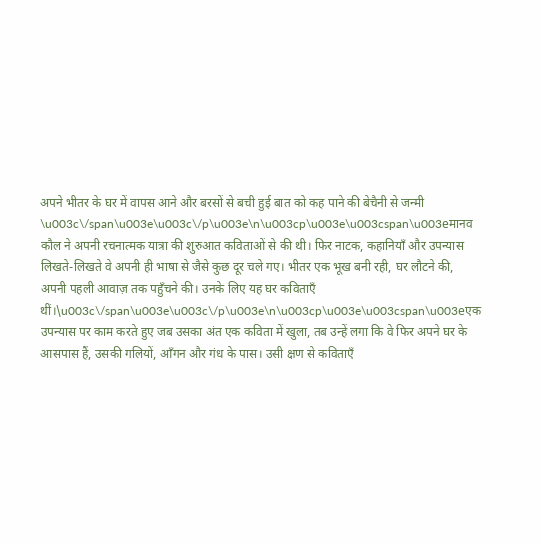अपने भीतर के घर में वापस आने और बरसों से बची हुई बात को कह पाने की बेचैनी से जन्मी \u003c\/span\u003e\u003c\/p\u003e\n\u003cp\u003e\u003cspan\u003eमानव कौल ने अपनी रचनात्मक यात्रा की शुरुआत कविताओं से की थी। फिर नाटक, कहानियाँ और उपन्यास लिखते-लिखते वे अपनी ही भाषा से जैसे कुछ दूर चले गए। भीतर एक भूख बनी रही, घर लौटने की, अपनी पहली आवाज़ तक पहुँचने की। उनके लिए यह घर कविताएँ थीं।\u003c\/span\u003e\u003c\/p\u003e\n\u003cp\u003e\u003cspan\u003eएक उपन्यास पर काम करते हुए जब उसका अंत एक कविता में खुला, तब उन्हें लगा कि वे फिर अपने घर के आसपास हैं, उसकी गलियों, आँगन और गंध के पास। उसी क्षण से कविताएँ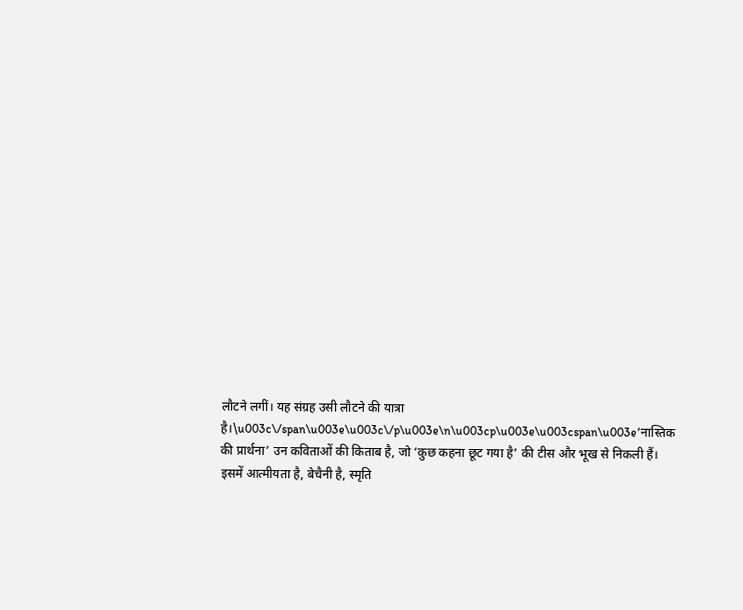लौटने लगीं। यह संग्रह उसी लौटने की यात्रा है।\u003c\/span\u003e\u003c\/p\u003e\n\u003cp\u003e\u003cspan\u003e‘नास्तिक की प्रार्थना’ उन कविताओं की किताब है, जो ‘कुछ कहना छूट गया है’ की टीस और भूख से निकली हैं। इसमें आत्मीयता है, बेचैनी है, स्मृति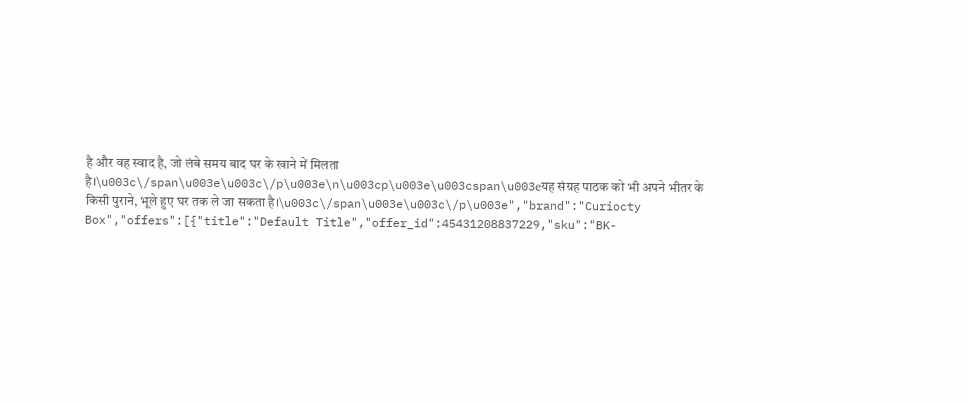है और वह स्वाद है, जो लंबे समय बाद घर के खाने में मिलता है।\u003c\/span\u003e\u003c\/p\u003e\n\u003cp\u003e\u003cspan\u003eयह संग्रह पाठक को भी अपने भीतर के किसी पुराने, भूले हुए घर तक ले जा सकता है।\u003c\/span\u003e\u003c\/p\u003e","brand":"Curiocty Box","offers":[{"title":"Default Title","offer_id":45431208837229,"sku":"BK-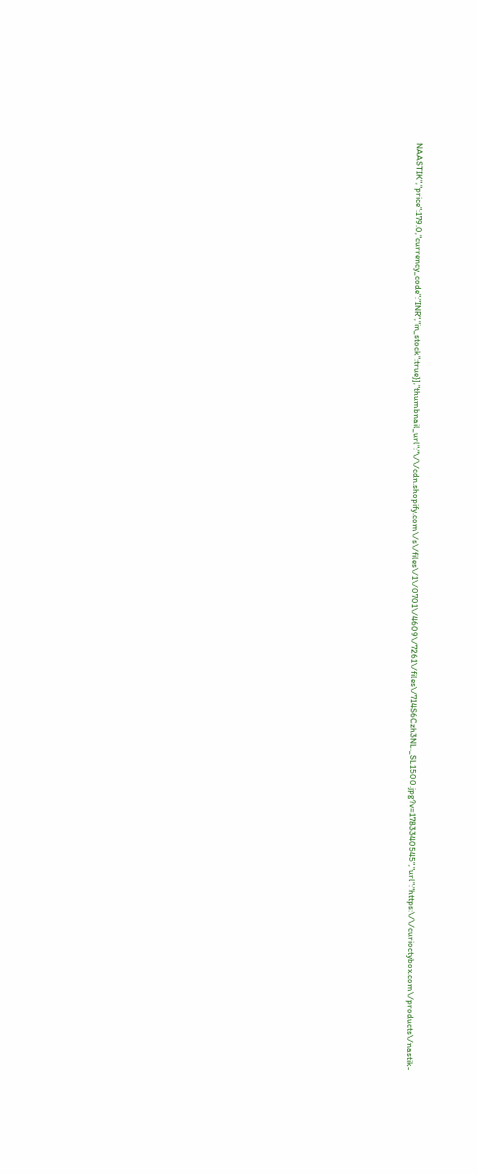NAASTIK","price":179.0,"currency_code":"INR","in_stock":true}],"thumbnail_url":"\/\/cdn.shopify.com\/s\/files\/1\/0701\/4609\/7261\/files\/714S6Czh3NL._SL1500.jpg?v=1783340545","url":"https:\/\/curioctybox.com\/products\/nastik-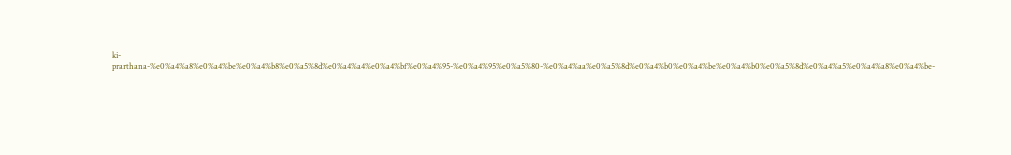ki-prarthana-%e0%a4%a8%e0%a4%be%e0%a4%b8%e0%a5%8d%e0%a4%a4%e0%a4%bf%e0%a4%95-%e0%a4%95%e0%a5%80-%e0%a4%aa%e0%a5%8d%e0%a4%b0%e0%a4%be%e0%a4%b0%e0%a5%8d%e0%a4%a5%e0%a4%a8%e0%a4%be-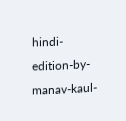hindi-edition-by-manav-kaul-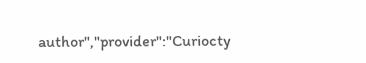author","provider":"Curiocty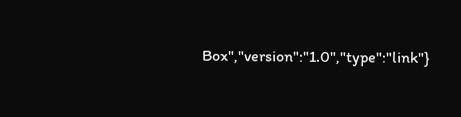Box","version":"1.0","type":"link"}